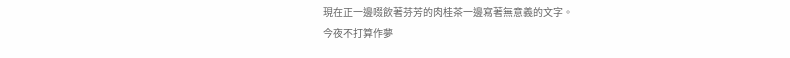現在正一邊啜飲著芬芳的肉桂茶一邊寫著無意義的文字。
今夜不打算作夢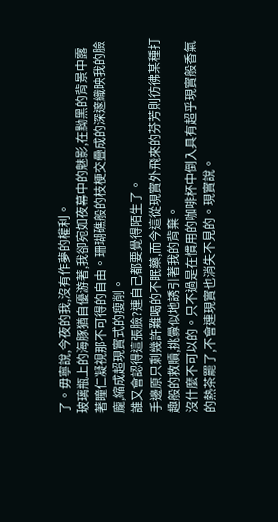了。毋寧說,今夜的我,沒有作夢的權利。
玻璃瓶上的海豚猶自優游著,我卻宛如夜幕中的魅影,在黝黑的背景中露著瞳仁凝視那不可得的自由。珊瑚礁般的枝梗交疊成的深邃織映我的臉龐,縮成超現實式的瘦削。
誰又會認得這張臉?連自己都要覺得陌生了。
手邊原只剩幾許難喝的不眠藥,而今這從現實外飛來的芬芳則彷彿某種打趣般的救贖,挑釁似地誘引著我的背棄。
沒什麼不可以的。只不過是在慣用的咖啡杯中倒入具有超乎現實般香氣的熱茶罷了,不會連現實也消失不見的。現實說。